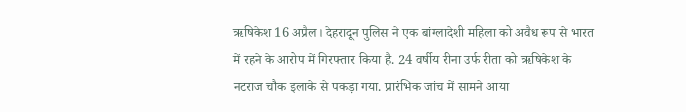ऋषिकेश 16 अप्रैल। देहरादून पुलिस ने एक बांग्लादेशी महिला को अवैध रूप से भारत में रहने के आरोप में गिरफ्तार किया है. 24 वर्षीय रीना उर्फ रीता को ऋषिकेश के नटराज चौक इलाके से पकड़ा गया. प्रारंभिक जांच में सामने आया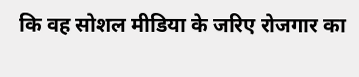कि वह सोशल मीडिया के जरिए रोजगार का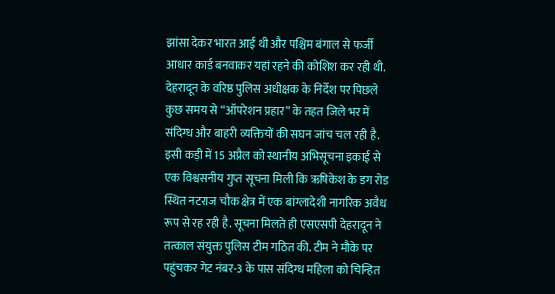झांसा देकर भारत आई थी और पश्चिम बंगाल से फर्जी आधार कार्ड बनवाकर यहां रहने की कोशिश कर रही थी.
देहरादून के वरिष्ठ पुलिस अधीक्षक के निर्देश पर पिछले कुछ समय से “ऑपरेशन प्रहार” के तहत जिले भर में संदिग्ध और बाहरी व्यक्तियों की सघन जांच चल रही है. इसी कड़ी में 15 अप्रैल को स्थानीय अभिसूचना इकाई से एक विश्वसनीय गुप्त सूचना मिली कि ऋषिकेश के डग रोड स्थित नटराज चौक क्षेत्र में एक बांग्लादेशी नागरिक अवैध रूप से रह रही है. सूचना मिलते ही एसएसपी देहरादून ने तत्काल संयुक्त पुलिस टीम गठित की. टीम ने मौके पर पहुंचकर गेट नंबर-3 के पास संदिग्ध महिला को चिन्हित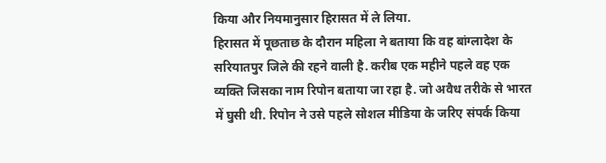किया और नियमानुसार हिरासत में ले लिया.
हिरासत में पूछताछ के दौरान महिला ने बताया कि वह बांग्लादेश के सरियातपुर जिले की रहने वाली है. करीब एक महीने पहले वह एक व्यक्ति जिसका नाम रिपोन बताया जा रहा है. जो अवैध तरीके से भारत में घुसी थी. रिपोन ने उसे पहले सोशल मीडिया के जरिए संपर्क किया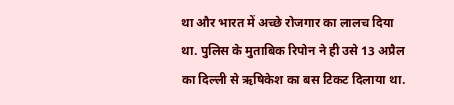था और भारत में अच्छे रोजगार का लालच दिया था. पुलिस के मुताबिक रिपोन ने ही उसे 13 अप्रैल का दिल्ली से ऋषिकेश का बस टिकट दिलाया था.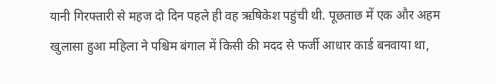यानी गिरफ्तारी से महज दो दिन पहले ही वह ऋषिकेश पहुंची थी. पूछताछ में एक और अहम खुलासा हुआ महिला ने पश्चिम बंगाल में किसी की मदद से फर्जी आधार कार्ड बनवाया था,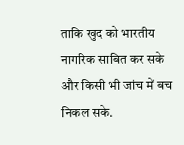ताकि खुद को भारतीय नागरिक साबित कर सके और किसी भी जांच में बच निकल सके.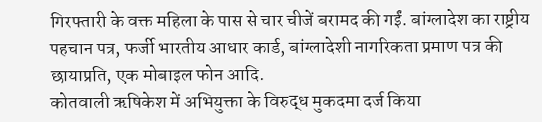गिरफ्तारी के वक्त महिला के पास से चार चीजें बरामद की गईं. बांग्लादेश का राष्ट्रीय पहचान पत्र, फर्जी भारतीय आधार कार्ड, बांग्लादेशी नागरिकता प्रमाण पत्र की छायाप्रति, एक मोबाइल फोन आदि.
कोतवाली ऋषिकेश में अभियुक्ता के विरुद्ध मुकदमा दर्ज किया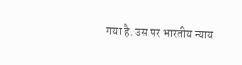गया है. उस पर भारतीय न्याय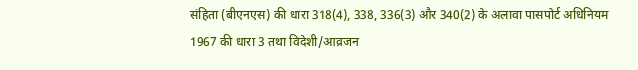संहिता (बीएनएस) की धारा 318(4), 338, 336(3) और 340(2) के अलावा पासपोर्ट अधिनियम 1967 की धारा 3 तथा विदेशी/आव्रजन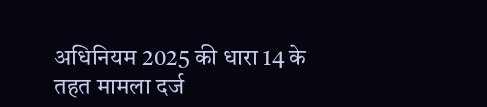अधिनियम 2025 की धारा 14 के तहत मामला दर्ज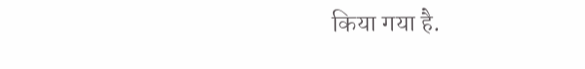किया गया है.